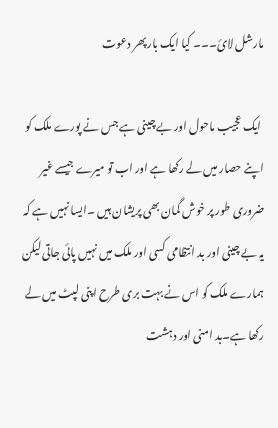مارشل لائ۔۔۔ کیا ایک بار پھر دعوت

 ایک عجیب ماحول اور بے چینی ہے جس نے پورے ملک کو اپنے حصار میں لے رکھا ہے اور اب تو میرے جیسے غیر ضروری طور پر خوش گمان بھی پریشان ہیں ۔ایسا نہیں ہے کہ یہ بے چینی اور بد انتظامی کسی اور ملک میں نہیں پائی جاتی لیکن ہمارے ملک کو اس نے بہت بری طرح اپنی لپٹ میں لے رکھا ہے۔بد امنی اور دہشت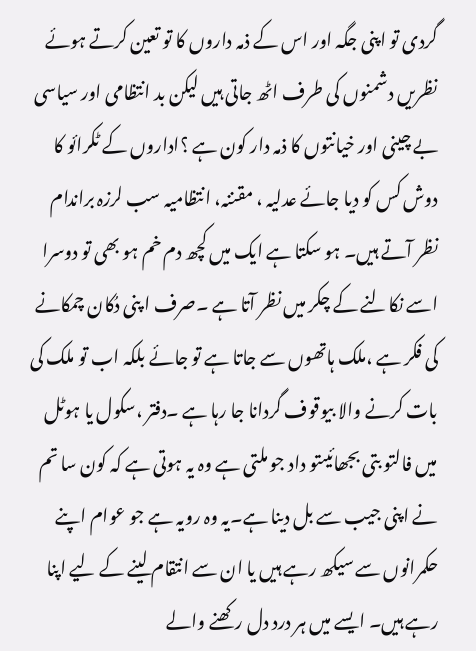گردی تو اپنی جگہ اور اس کے ذمہ داروں کا تو تعین کرتے ہوئے نظریں دشمنوں کی طرف اٹھ جاتی ہیں لیکن بد انتظامی اور سیاسی بے چینی اور خیانتوں کا ذمہ دار کون ہے ؟اداروں کے ٹکرائو کا دوش کس کو دیا جائے عدلیہ ، مقننہ، انتظامیہ سب لرزہ براندام نظر آتے ہیں۔ ہو سکتا ہے ایک میں کچھ دم خم ہو بھی تو دوسرا اسے نکالنے کے چکر میں نظر آتا ہے ۔صرف ا پنی دُکان چمکانے کی فکر ہے ،ملک ہاتھوں سے جاتا ہے تو جائے بلکہ اب تو ملک کی بات کرنے والا بیوقوف گردانا جا رہا ہے ۔دفتر ،سکول یا ہوٹل میں فالتو بتی بجھائیںتو داد جو ملتی ہے وہ یہ ہوتی ہے کہ کون سا تم نے اپنی جیب سے بل دینا ہے۔یہ وہ رویہ ہے جو عوام اپنے حکمرانوں سے سیکھ رہے ہیں یا ان سے انتقام لینے کے لیے اپنا رہے ہیں۔ ایسے میں ہر درد دل رکھنے والے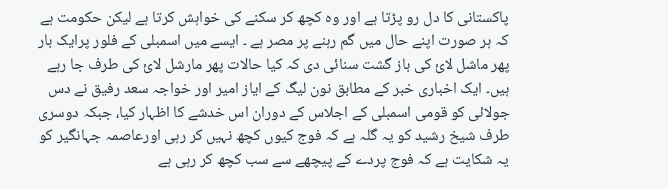پاکستانی کا دل رو پڑتا ہے اور وہ کچھ کر سکنے کی خواہش کرتا ہے لیکن حکومت ہے کہ ہر صورت اپنے حال میں گم رہنے پر مصر ہے ۔ ایسے میں اسمبلی کے فلور پرایک بار پھر ماشل لائ کی باز گشت سنائی دی کہ کیا حالات پھر مارشل لائ کی طرف جا رہے ہیں۔ ایک اخباری خبر کے مطابق نون لیگ کے ایاز امیر اور خواجہ سعد رفیق نے دس جولائی کو قومی اسمبلی کے اجلاس کے دوران اس خدشے کا اظہار کیا، جبکہ دوسری طرف شیخ رشید کو یہ گلہ ہے کہ فوج کیوں کچھ نہیں کر رہی اورعاصمہ جہانگیر کو یہ شکایت ہے کہ فوج پردے کے پیچھے سے سب کچھ کر رہی ہے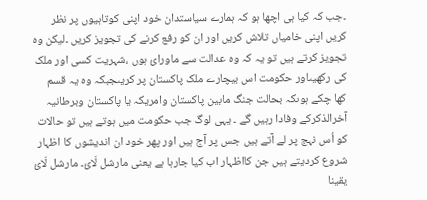۔جب کہ کیا ہی اچھا ہو کہ ہمارے سیاستدان خود اپنی کوتاہیوں پر نظر کریں اپنی خامیاں تلاش کریں اور ان کو رفع کرنے کی تجویز کریں ۔لیکن وہ تجویز کرتے ہیں تو یہ کہ وہ عدالت سے ماورائ ہوں ،شہریت کسی اور ملک کی رکھیںاور حکومت اس بیچارے ملک پاکستان پر کریںجبکہ وہ یہ قسم کھا چکے ہوںکہ بحالت جنگ مابین پاکستان وامریکہ یا پاکستان وبرطانیہ آخرالذکرکے وفادا رہیں گے ۔ یہی لوگ جب حکومت میں ہوتے ہیں تو حالات کو اُس نہج پر لے آتے ہیں جس پر آج ہیں اور پھر خود ان اندیشوں کا اظہار شروع کردیتے ہیں جن کااظہار اب کیا جارہا ہے یعنی مارشل لَائ۔ مارشل لَائ یقینا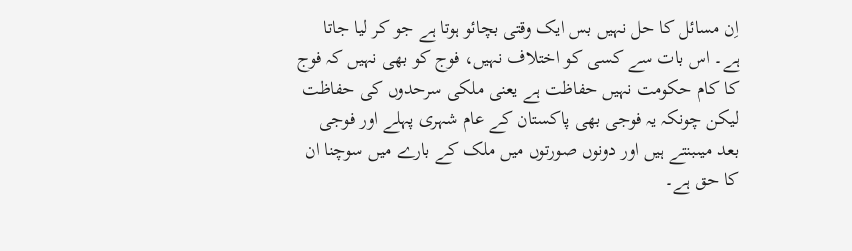اِن مسائل کا حل نہیں بس ایک وقتی بچائو ہوتا ہے جو کر لیا جاتا ہے۔ اس بات سے کسی کو اختلاف نہیں، فوج کو بھی نہیں کہ فوج کا کام حکومت نہیں حفاظت ہے یعنی ملکی سرحدوں کی حفاظت لیکن چونکہ یہ فوجی بھی پاکستان کے عام شہری پہلے اور فوجی بعد میںبنتے ہیں اور دونوں صورتوں میں ملک کے بارے میں سوچنا ان کا حق ہے۔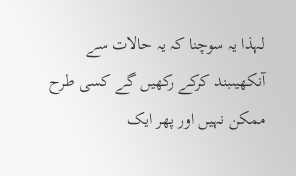لہذا یہ سوچنا کہ یہ حالات سے آنکھیںبند کرکے رکھیں گے کسی طرح ممکن نہیں اور پھر ایک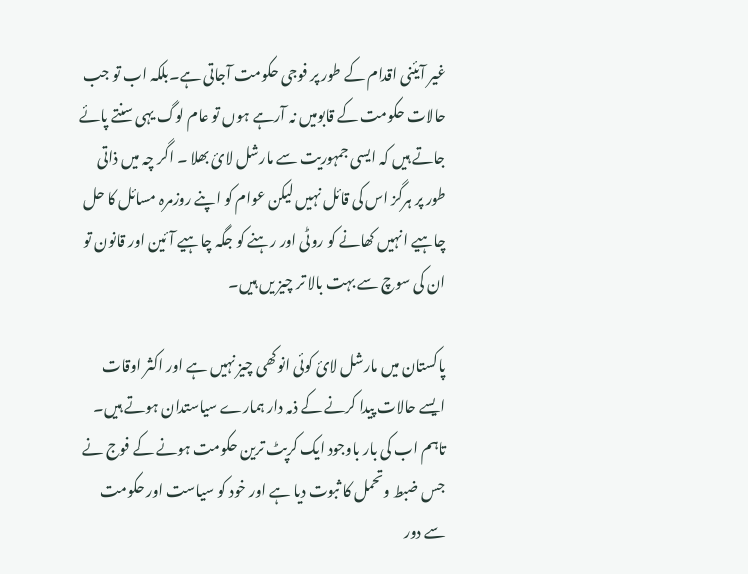غیر آیئنی اقدام کے طور پر فوجی حکومت آجاتی ہے۔بلکہ اب تو جب حالات حکومت کے قابومیں نہ آرہے ہوں تو عام لوگ یہی سنتے پائے جاتے ہیں کہ ایسی جمہوریت سے مارشل لائ بھلا ۔ اگر چہ میں ذاتی طور پر ہرگز اس کی قائل نہیں لیکن عوام کو اپنے روزمرہ مسائل کا حل چاہیے انہیں کھانے کو روٹی اور رہنے کو جگہ چاہیے آ ئین اور قانون تو ان کی سوچ سے بہت بالا تر چیز یں ہیں۔

پاکستان میں مارشل لائ کوئی انوکھی چیز نہیں ہے اور اکثر اوقات ایسے حالات پیدا کرنے کے ذمہ دار ہمارے سیاستدان ہوتے ہیں۔ تاہم اب کی بار باوجود ایک کرپٹ ترین حکومت ہونے کے فوج نے جس ضبط وتحمل کا ثبوت دیا ہے اور خود کو سیاست اور حکومت سے دور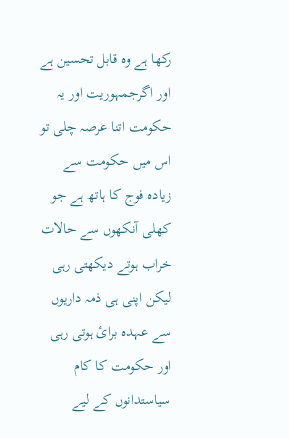رکھا ہے وہ قابل تحسین ہے اور اگرجمہوریت اور یہ حکومت اتنا عرصہ چلی تو اس میں حکومت سے زیادہ فوج کا ہاتھ ہے جو کھلی آنکھوں سے حالات خراب ہوتے دیکھتی رہی لیکن اپنی ہی ذمہ داریوں سے عہدہ برائ ہوتی رہی اور حکومت کا کام سیاستدانوں کے لیے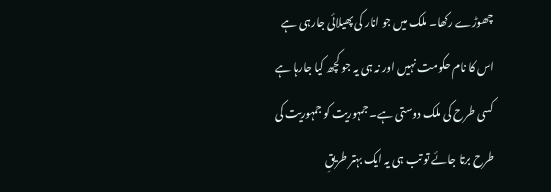چھوڑے رکھا۔ ملک میں جو انار کی پھیلائی جارہی ہے اس کا نام حکومت نہیں اور نہ ہی یہ جو کچھ کیا جارہا ہے کسی طرح کی ملک دوستی ہے۔ جمہوریت کو جمہوریت کی طرح برتا جائے تو تب ہی یہ ایک بہتر طریقِ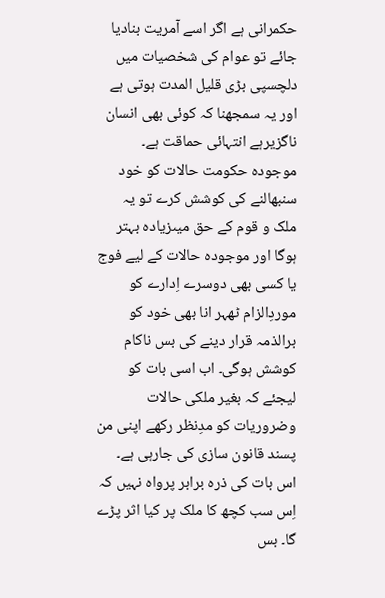حکمرانی ہے اگر اسے آمریت بنادیا جائے تو عوام کی شخصیات میں دلچسپی بڑی قلیل المدت ہوتی ہے اور یہ سمجھنا کہ کوئی بھی انسان ناگزیرہے انتہائی حماقت ہے۔ موجودہ حکومت حالات کو خود سنبھالنے کی کوشش کرے تو یہ ملک و قوم کے حق میںزیادہ بہتر ہوگا اور موجودہ حالات کے لیے فوج یا کسی بھی دوسرے اِدارے کو موردِالزام ٹھہر انا بھی خود کو برالذمہ قرار دینے کی بس ناکام کوشش ہوگی۔ اب اسی بات کو لیجئے کہ بغیر ملکی حالات وضروریات کو مدِنظر رکھے اپنی من پسند قانون سازی کی جارہی ہے۔ اس بات کی ذرہ برابر پرواہ نہیں کہ اِس سب کچھ کا ملک پر کیا اثر پڑے گا۔ بس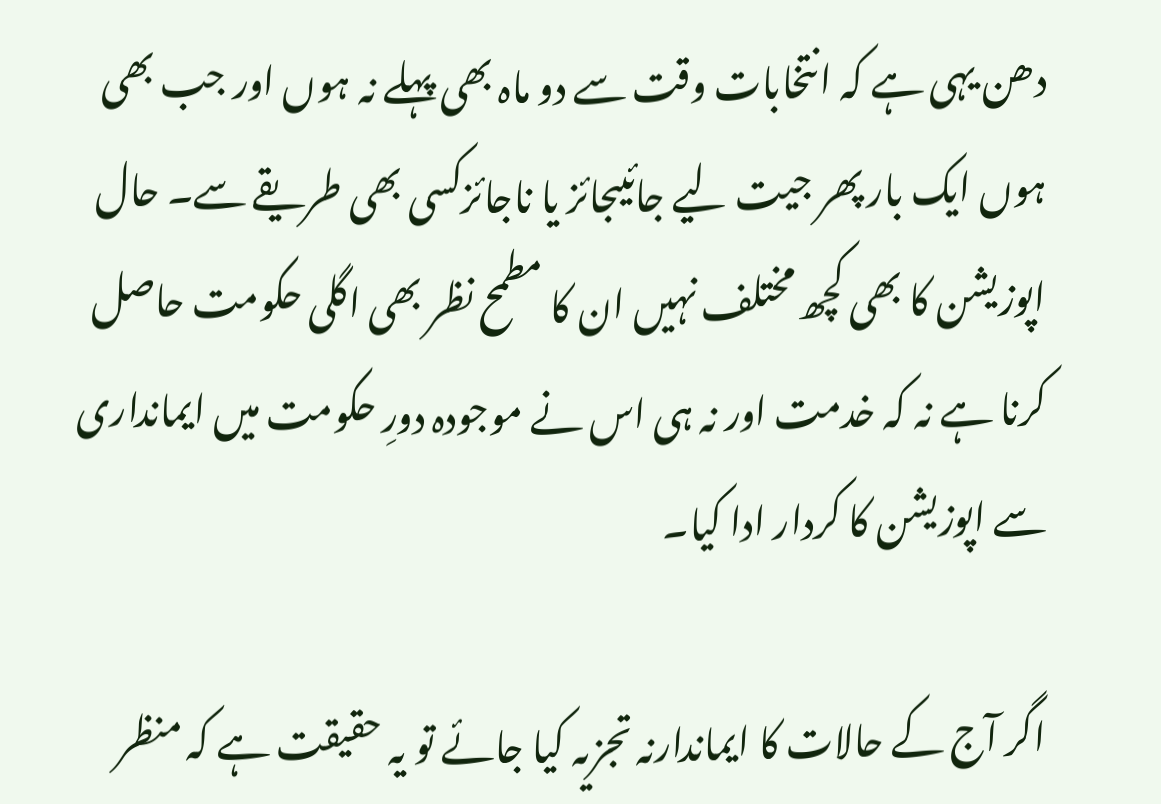دھن یہی ہے کہ انتخابات وقت سے دو ماہ بھی پہلے نہ ہوں اور جب بھی ہوں ایک بار پھر جیت لیے جائیںجائز یا ناجائزکسی بھی طریقے سے۔ حال اپوزیشن کا بھی کچھ مختلف نہیں ان کا مطمح نظر بھی اگلی حکومت حاصل کرنا ہے نہ کہ خدمت اور نہ ہی اس نے موجودہ دورِ حکومت میں ایمانداری سے اپوزیشن کا کردار ادا کیا۔

اگر آج کے حالات کا ایماندارنہ تجزیہ کیا جائے تو یہ حقیقت ہے کہ منظر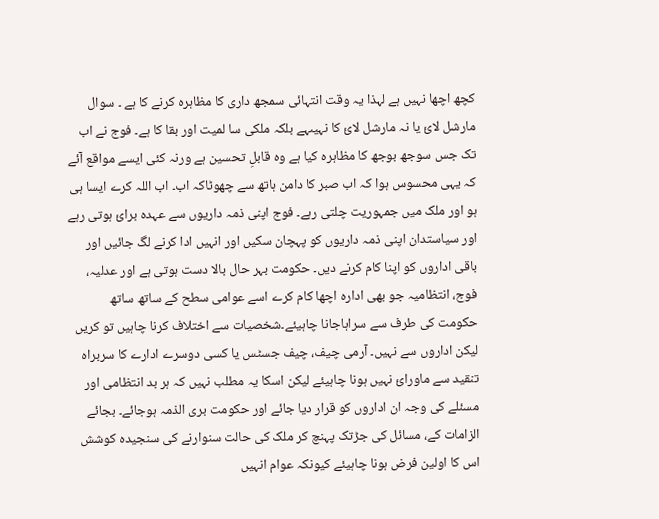کچھ اچھا نہیں ہے لہذا یہ وقت انتہائی سمجھ داری کا مظاہرہ کرنے کا ہے ۔ سوال مارشل لائ یا نہ مارشل لائ کا نہیںہے بلکہ ملکی سا لمیت اور بقا کا ہے۔ فوج نے اب تک جس سوجھ بوجھ کا مظاہرہ کیا ہے وہ قابلِ تحسین ہے ورنہ کئی ایسے مواقع آئے کہ یہی محسوس ہوا کہ اب صبر کا دامن ہاتھ سے چھوٹاکہ اب۔ اب اللہ کرے ایسا ہی ہو اور ملک میں جمہوریت چلتی رہے۔ فوج اپنی ذمہ داریوں سے عہدہ برائ ہوتی رہے اور سیاستدان اپنی ذمہ داریوں کو پہچان سکیں اور انہیں ادا کرنے لگ جائیں اور باقی اداروں کو اپنا کام کرنے دیں۔ حکومت بہر حال بالا دست ہوتی ہے اور عدلیہ، فوج، انتظامیہ جو بھی ادارہ اچھا کام کرے اسے عوامی سطح کے ساتھ ساتھ حکومت کی طرف سے سراہاجانا چاہیئے۔شخصیات سے اختلاف کرنا چاہیں تو کریں لیکن اداروں سے نہیں۔ آرمی چیف، چیف جسٹس یا کسی دوسرے ادارے کا سربراہ تنقید سے ماورائ نہیں ہونا چاہیئے لیکن اسکا یہ مطلب نہیں کہ ہر بد انتظامی اور مسئلے کی وجہ ان اداروں کو قرار دیا جائے اور حکومت بری الذمہ ہوجائے۔ بجائے الزامات کے، مسائل کی جڑتک پہنچ کر ملک کی حالت سنوارنے کی سنجیدہ کوشش اس کا اولین فرض ہونا چاہیئے کیونکہ عوام انہیں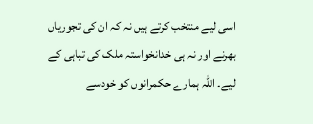اسی لیے منتخب کرتے ہیں نہ کہ ان کی تجوریاں بھرنے اور نہ ہی خدانخواستہ ملک کی تباہی کے لیے۔ اللہ ہمارے حکمرانوں کو خودسے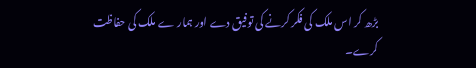بڑھ کر اس ملک کی فکر کرنے کی توفیق دے اور ہمار ے ملک کی حفاظت کرے۔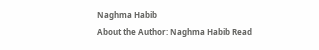Naghma Habib
About the Author: Naghma Habib Read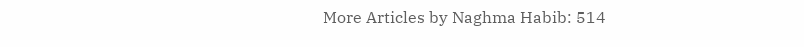More Articles by Naghma Habib: 514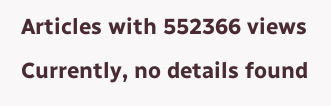Articles with 552366 views Currently, no details found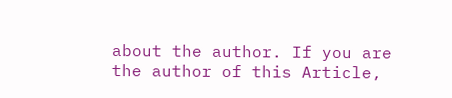about the author. If you are the author of this Article,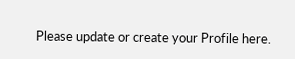Please update or create your Profile here.